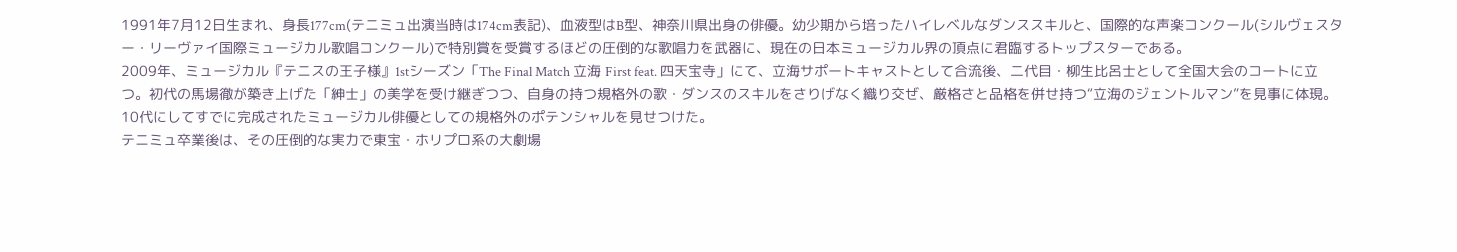1991年7月12日生まれ、身長177cm(テニミュ出演当時は174cm表記)、血液型はB型、神奈川県出身の俳優。幼少期から培ったハイレベルなダンススキルと、国際的な声楽コンクール(シルヴェスター・リーヴァイ国際ミュージカル歌唱コンクール)で特別賞を受賞するほどの圧倒的な歌唱力を武器に、現在の日本ミュージカル界の頂点に君臨するトップスターである。
2009年、ミュージカル『テニスの王子様』1stシーズン「The Final Match 立海 First feat. 四天宝寺」にて、立海サポートキャストとして合流後、二代目・柳生比呂士として全国大会のコートに立つ。初代の馬場徹が築き上げた「紳士」の美学を受け継ぎつつ、自身の持つ規格外の歌・ダンスのスキルをさりげなく織り交ぜ、厳格さと品格を併せ持つ“立海のジェントルマン”を見事に体現。10代にしてすでに完成されたミュージカル俳優としての規格外のポテンシャルを見せつけた。
テニミュ卒業後は、その圧倒的な実力で東宝・ホリプロ系の大劇場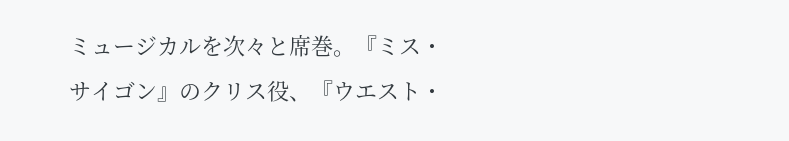ミュージカルを次々と席巻。『ミス・サイゴン』のクリス役、『ウエスト・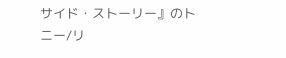サイド・ストーリー』のトニー/リ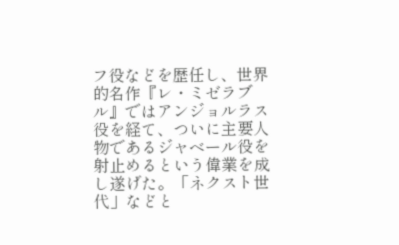フ役などを歴任し、世界的名作『レ・ミゼラブル』ではアンジョルラス役を経て、ついに主要人物であるジャベール役を射止めるという偉業を成し遂げた。「ネクスト世代」などと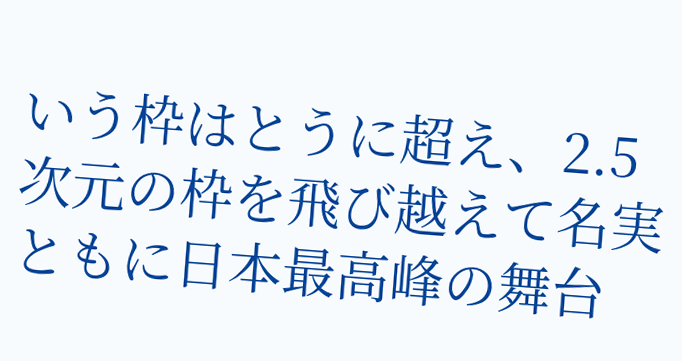いう枠はとうに超え、2.5次元の枠を飛び越えて名実ともに日本最高峰の舞台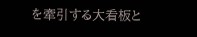を牽引する大看板と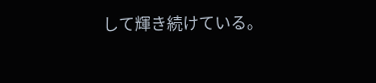して輝き続けている。